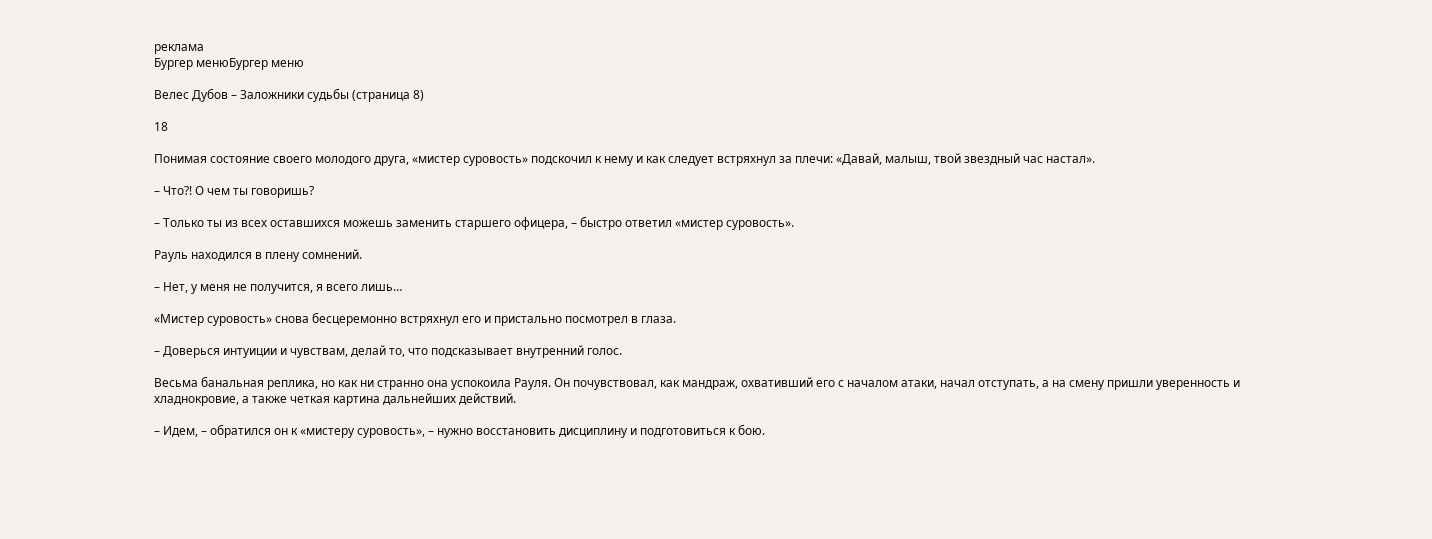реклама
Бургер менюБургер меню

Велес Дубов – Заложники судьбы (страница 8)

18

Понимая состояние своего молодого друга, «мистер суровость» подскочил к нему и как следует встряхнул за плечи: «Давай, малыш, твой звездный час настал».

– Что?! О чем ты говоришь?

– Только ты из всех оставшихся можешь заменить старшего офицера, – быстро ответил «мистер суровость».

Рауль находился в плену сомнений.

– Нет, у меня не получится, я всего лишь…

«Мистер суровость» снова бесцеремонно встряхнул его и пристально посмотрел в глаза.

– Доверься интуиции и чувствам, делай то, что подсказывает внутренний голос.

Весьма банальная реплика, но как ни странно она успокоила Рауля. Он почувствовал, как мандраж, охвативший его с началом атаки, начал отступать, а на смену пришли уверенность и хладнокровие, а также четкая картина дальнейших действий.

– Идем, – обратился он к «мистеру суровость», – нужно восстановить дисциплину и подготовиться к бою.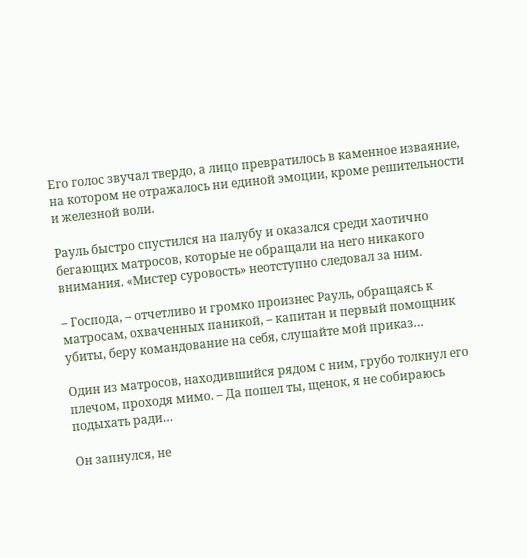Его голос звучал твердо, а лицо превратилось в каменное изваяние, на котором не отражалось ни единой эмоции, кроме решительности и железной воли.

Рауль быстро спустился на палубу и оказался среди хаотично бегающих матросов, которые не обращали на него никакого внимания. «Мистер суровость» неотступно следовал за ним.

– Господа, – отчетливо и громко произнес Рауль, обращаясь к матросам, охваченных паникой, – капитан и первый помощник убиты, беру командование на себя, слушайте мой приказ…

Один из матросов, находившийся рядом с ним, грубо толкнул его плечом, проходя мимо. – Да пошел ты, щенок, я не собираюсь подыхать ради…

Он запнулся, не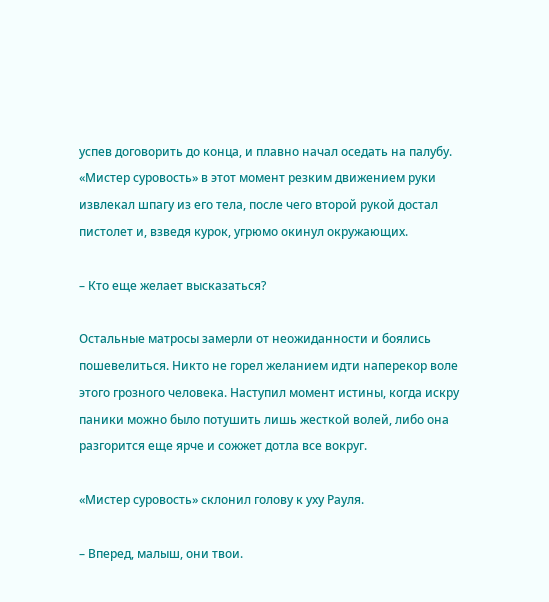успев договорить до конца, и плавно начал оседать на палубу. «Мистер суровость» в этот момент резким движением руки извлекал шпагу из его тела, после чего второй рукой достал пистолет и, взведя курок, угрюмо окинул окружающих.

– Кто еще желает высказаться?

Остальные матросы замерли от неожиданности и боялись пошевелиться. Никто не горел желанием идти наперекор воле этого грозного человека. Наступил момент истины, когда искру паники можно было потушить лишь жесткой волей, либо она разгорится еще ярче и сожжет дотла все вокруг.

«Мистер суровость» склонил голову к уху Рауля.

– Вперед, малыш, они твои.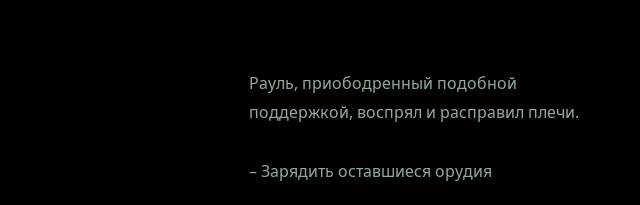Рауль, приободренный подобной поддержкой, воспрял и расправил плечи.

– Зарядить оставшиеся орудия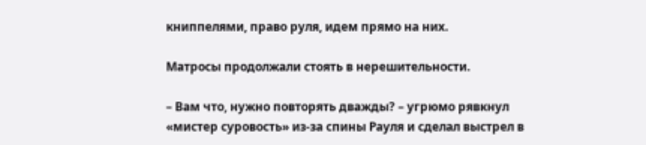книппелями, право руля, идем прямо на них.

Матросы продолжали стоять в нерешительности.

– Вам что, нужно повторять дважды? – угрюмо рявкнул «мистер суровость» из-за спины Рауля и сделал выстрел в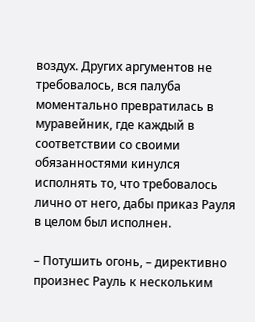воздух. Других аргументов не требовалось, вся палуба моментально превратилась в муравейник, где каждый в соответствии со своими обязанностями кинулся исполнять то, что требовалось лично от него, дабы приказ Рауля в целом был исполнен.

– Потушить огонь, – директивно произнес Рауль к нескольким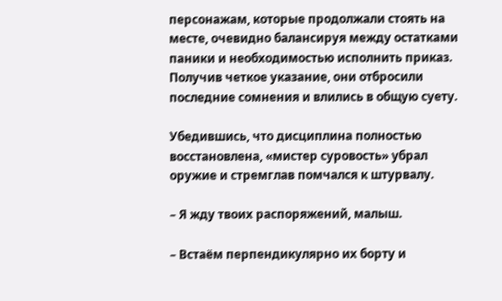персонажам, которые продолжали стоять на месте, очевидно балансируя между остатками паники и необходимостью исполнить приказ. Получив четкое указание, они отбросили последние сомнения и влились в общую суету.

Убедившись, что дисциплина полностью восстановлена, «мистер суровость» убрал оружие и стремглав помчался к штурвалу.

– Я жду твоих распоряжений, малыш.

– Встаём перпендикулярно их борту и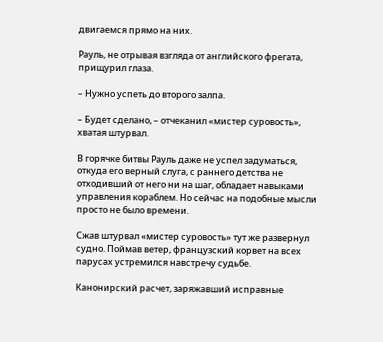двигаемся прямо на них.

Рауль, не отрывая взгляда от английского фрегата, прищурил глаза.

– Нужно успеть до второго залпа.

– Будет сделано, – отчеканил «мистер суровость», хватая штурвал.

В горячке битвы Рауль даже не успел задуматься, откуда его верный слуга, с раннего детства не отходивший от него ни на шаг, обладает навыками управления кораблем. Но сейчас на подобные мысли просто не было времени.

Сжав штурвал «мистер суровость» тут же развернул судно. Поймав ветер, французский корвет на всех парусах устремился навстречу судьбе.

Канонирский расчет, заряжавший исправные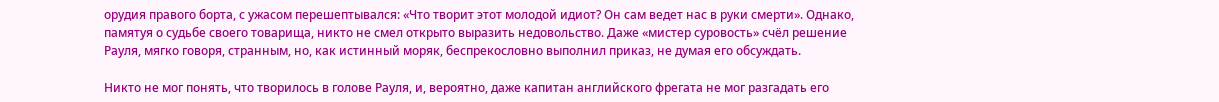орудия правого борта, с ужасом перешептывался: «Что творит этот молодой идиот? Он сам ведет нас в руки смерти». Однако, памятуя о судьбе своего товарища, никто не смел открыто выразить недовольство. Даже «мистер суровость» счёл решение Рауля, мягко говоря, странным, но, как истинный моряк, беспрекословно выполнил приказ, не думая его обсуждать.

Никто не мог понять, что творилось в голове Рауля, и, вероятно, даже капитан английского фрегата не мог разгадать его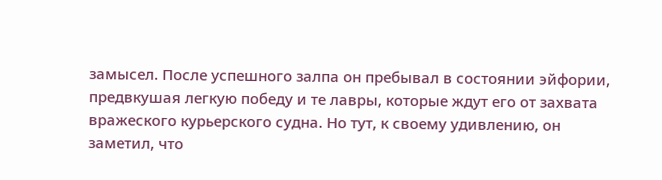замысел. После успешного залпа он пребывал в состоянии эйфории, предвкушая легкую победу и те лавры, которые ждут его от захвата вражеского курьерского судна. Но тут, к своему удивлению, он заметил, что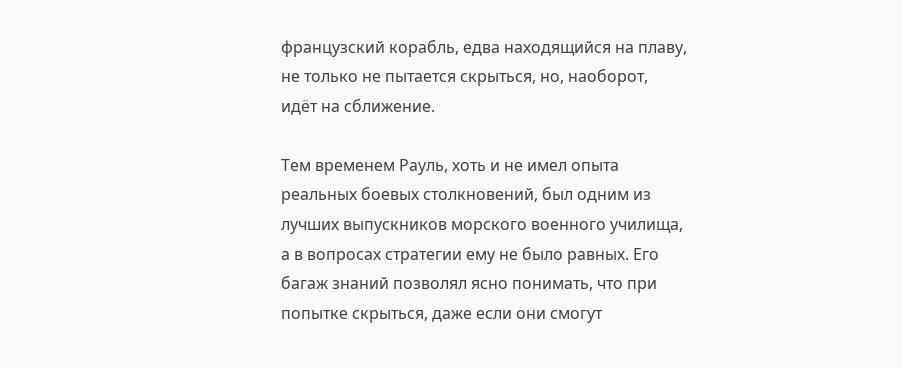французский корабль, едва находящийся на плаву, не только не пытается скрыться, но, наоборот, идёт на сближение.

Тем временем Рауль, хоть и не имел опыта реальных боевых столкновений, был одним из лучших выпускников морского военного училища, а в вопросах стратегии ему не было равных. Его багаж знаний позволял ясно понимать, что при попытке скрыться, даже если они смогут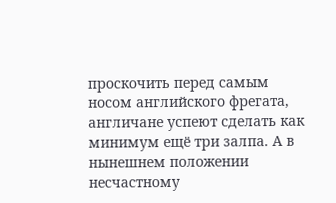проскочить перед самым носом английского фрегата, англичане успеют сделать как минимум ещё три залпа. А в нынешнем положении несчастному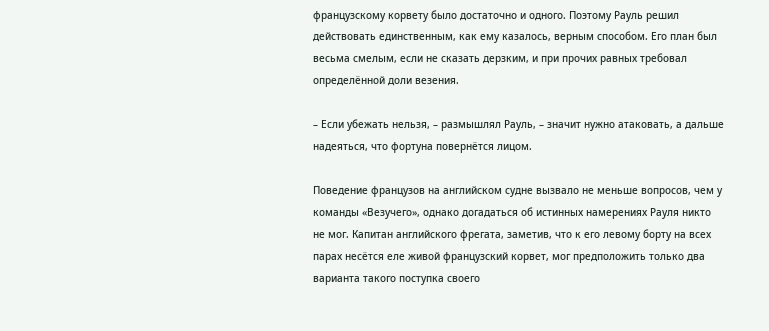французскому корвету было достаточно и одного. Поэтому Рауль решил действовать единственным, как ему казалось, верным способом. Его план был весьма смелым, если не сказать дерзким, и при прочих равных требовал определённой доли везения.

– Если убежать нельзя, – размышлял Рауль, – значит нужно атаковать, а дальше надеяться, что фортуна повернётся лицом.

Поведение французов на английском судне вызвало не меньше вопросов, чем у команды «Везучего», однако догадаться об истинных намерениях Рауля никто не мог. Капитан английского фрегата, заметив, что к его левому борту на всех парах несётся еле живой французский корвет, мог предположить только два варианта такого поступка своего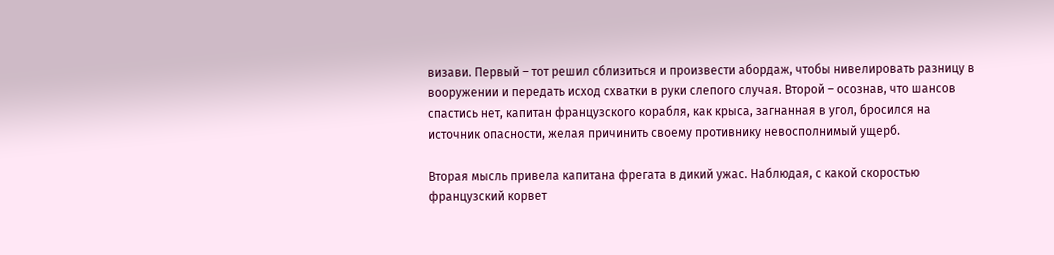визави. Первый – тот решил сблизиться и произвести абордаж, чтобы нивелировать разницу в вооружении и передать исход схватки в руки слепого случая. Второй – осознав, что шансов спастись нет, капитан французского корабля, как крыса, загнанная в угол, бросился на источник опасности, желая причинить своему противнику невосполнимый ущерб.

Вторая мысль привела капитана фрегата в дикий ужас. Наблюдая, с какой скоростью французский корвет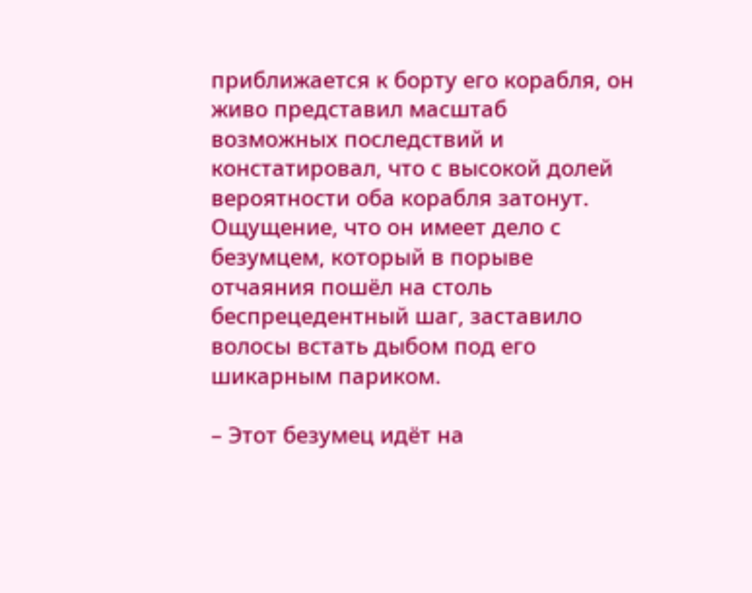приближается к борту его корабля, он живо представил масштаб возможных последствий и констатировал, что с высокой долей вероятности оба корабля затонут. Ощущение, что он имеет дело с безумцем, который в порыве отчаяния пошёл на столь беспрецедентный шаг, заставило волосы встать дыбом под его шикарным париком.

– Этот безумец идёт на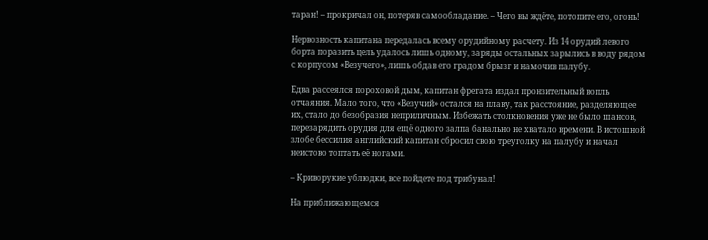таран! – прокричал он, потеряв самообладание. – Чего вы ждёте, потопите его, огонь!

Нервозность капитана передалась всему орудийному расчету. Из 14 орудий левого борта поразить цель удалось лишь одному, заряды остальных зарылись в воду рядом с корпусом «Везучего», лишь обдав его градом брызг и намочив палубу.

Едва рассеялся пороховой дым, капитан фрегата издал пронзительный вопль отчаяния. Мало того, что «Везучий» остался на плаву, так расстояние, разделяющее их, стало до безобразия неприличным. Избежать столкновения уже не было шансов, перезарядить орудия для ещё одного залпа банально не хватало времени. В истошной злобе бессилия английский капитан сбросил свою треуголку на палубу и начал неистово топтать её ногами.

– Криворукие ублюдки, все пойдете под трибунал!

На приближающемся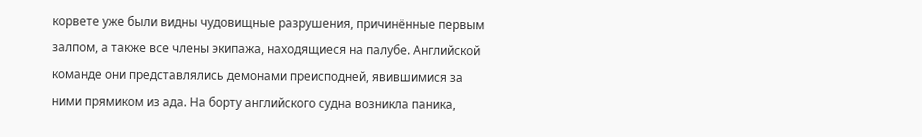корвете уже были видны чудовищные разрушения, причинённые первым залпом, а также все члены экипажа, находящиеся на палубе. Английской команде они представлялись демонами преисподней, явившимися за ними прямиком из ада. На борту английского судна возникла паника,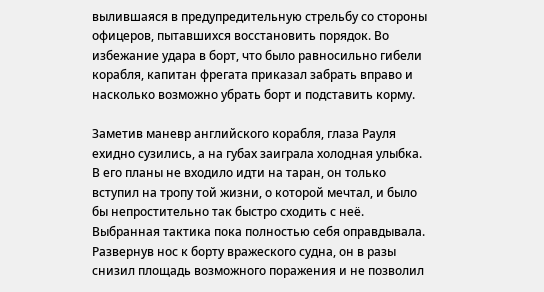вылившаяся в предупредительную стрельбу со стороны офицеров, пытавшихся восстановить порядок. Во избежание удара в борт, что было равносильно гибели корабля, капитан фрегата приказал забрать вправо и насколько возможно убрать борт и подставить корму.

Заметив маневр английского корабля, глаза Рауля ехидно сузились, а на губах заиграла холодная улыбка. В его планы не входило идти на таран, он только вступил на тропу той жизни, о которой мечтал, и было бы непростительно так быстро сходить с неё. Выбранная тактика пока полностью себя оправдывала. Развернув нос к борту вражеского судна, он в разы снизил площадь возможного поражения и не позволил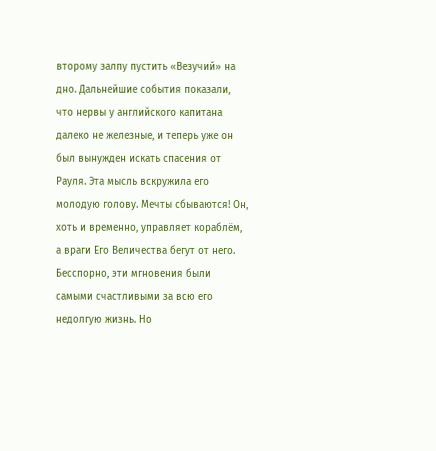второму залпу пустить «Везучий» на дно. Дальнейшие события показали, что нервы у английского капитана далеко не железные, и теперь уже он был вынужден искать спасения от Рауля. Эта мысль вскружила его молодую голову. Мечты сбываются! Он, хоть и временно, управляет кораблём, а враги Его Величества бегут от него. Бесспорно, эти мгновения были самыми счастливыми за всю его недолгую жизнь. Но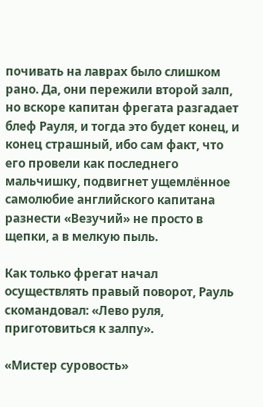почивать на лаврах было слишком рано. Да, они пережили второй залп, но вскоре капитан фрегата разгадает блеф Рауля, и тогда это будет конец, и конец страшный, ибо сам факт, что его провели как последнего мальчишку, подвигнет ущемлённое самолюбие английского капитана разнести «Везучий» не просто в щепки, а в мелкую пыль.

Как только фрегат начал осуществлять правый поворот, Рауль скомандовал: «Лево руля, приготовиться к залпу».

«Мистер суровость»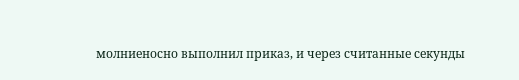молниеносно выполнил приказ, и через считанные секунды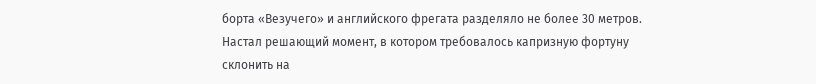борта «Везучего» и английского фрегата разделяло не более 30 метров. Настал решающий момент, в котором требовалось капризную фортуну склонить на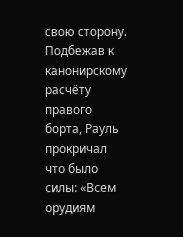свою сторону. Подбежав к канонирскому расчёту правого борта, Рауль прокричал что было силы: «Всем орудиям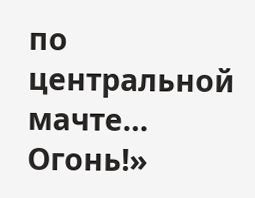по центральной мачте… Огонь!»